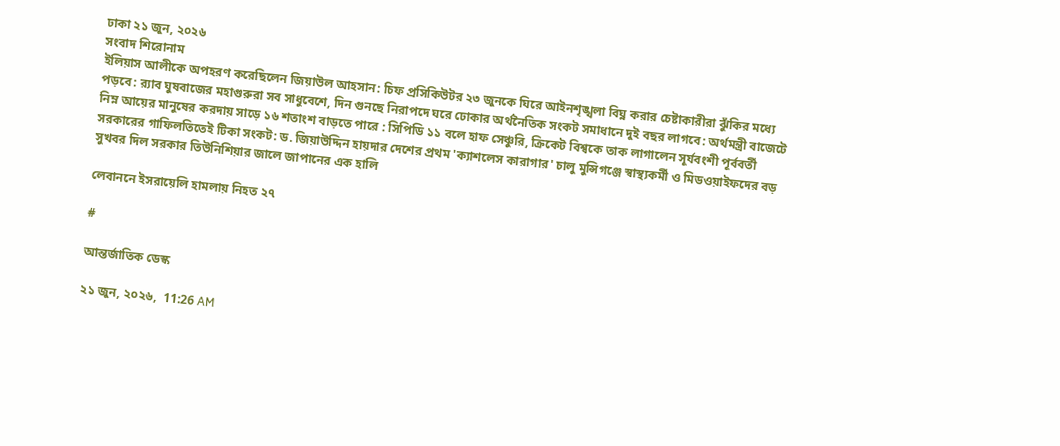ঢাকা ২১ জুন, ২০২৬
সংবাদ শিরোনাম
ইলিয়াস আলীকে অপহরণ করেছিলেন জিয়াউল আহসান: চিফ প্রসিকিউটর ২৩ জুনকে ঘিরে আইনশৃঙ্খলা বিঘ্ন করার চেষ্টাকারীরা ঝুঁকির মধ্যে পড়বে: র‌্যাব ঘুষবাজের মহাগুরুরা সব সাধুবেশে, দিন গুনছে নিরাপদে ঘরে ঢোকার অর্থনৈতিক সংকট সমাধানে দুই বছর লাগবে: অর্থমন্ত্রী বাজেটে নিম্ন আয়ের মানুষের করদায় সাড়ে ১৬ শতাংশ বাড়তে পারে : সিপিডি ১১ বলে হাফ সেঞ্চুরি, ক্রিকেট বিশ্বকে তাক লাগালেন সূর্যবংশী পূর্ববর্তী সরকারের গাফিলতিতেই টিকা সংকট: ড. জিয়াউদ্দিন হায়দার দেশের প্রথম 'ক্যাশলেস কারাগার' চালু মুন্সিগঞ্জে স্বাস্থ্যকর্মী ও মিডওয়াইফদের বড় সুখবর দিল সরকার তিউনিশিয়ার জালে জাপানের এক হালি

লেবাননে ইসরায়েলি হামলায় নিহত ২৭

#

আন্তর্জাতিক ডেস্ক

২১ জুন, ২০২৬,  11:26 AM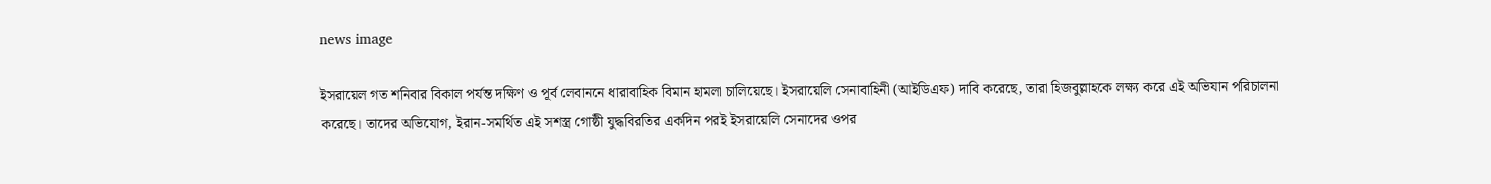news image

ইসরায়েল গত শনিবার বিকাল পর্যন্ত দক্ষিণ ও পূর্ব লেবাননে ধারাবাহিক বিমান হামলা চালিয়েছে। ইসরায়েলি সেনাবাহিনী (আইডিএফ) দাবি করেছে, তারা হিজবুল্লাহকে লক্ষ্য করে এই অভিযান পরিচালনা করেছে। তাদের অভিযোগ, ইরান-সমর্থিত এই সশস্ত্র গোষ্ঠী যুদ্ধবিরতির একদিন পরই ইসরায়েলি সেনাদের ওপর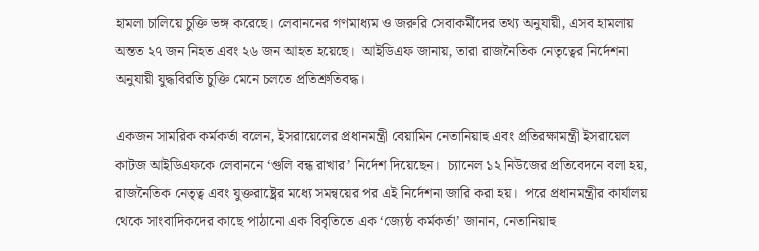হামলা চালিয়ে চুক্তি ভঙ্গ করেছে। লেবাননের গণমাধ্যম ও জরুরি সেবাকর্মীদের তথ্য অনুযায়ী, এসব হামলায় অন্তত ২৭ জন নিহত এবং ২৬ জন আহত হয়েছে।  আইডিএফ জানায়, তারা রাজনৈতিক নেতৃত্বের নির্দেশনা অনুযায়ী যুদ্ধবিরতি চুক্তি মেনে চলতে প্রতিশ্রুতিবদ্ধ।

একজন সামরিক কর্মকর্তা বলেন, ইসরায়েলের প্রধানমন্ত্রী বেয়ামিন নেতানিয়াহু এবং প্রতিরক্ষামন্ত্রী ইসরায়েল কাটজ আইডিএফকে লেবাননে ‘গুলি বন্ধ রাখার’ নির্দেশ দিয়েছেন।  চ্যানেল ১২ নিউজের প্রতিবেদনে বলা হয়, রাজনৈতিক নেতৃত্ব এবং যুক্তরাষ্ট্রের মধ্যে সমন্বয়ের পর এই নির্দেশনা জারি করা হয়।  পরে প্রধানমন্ত্রীর কার্যালয় থেকে সাংবাদিকদের কাছে পাঠানো এক বিবৃতিতে এক ‘জ্যেষ্ঠ কর্মকর্তা’ জানান, নেতানিয়াহু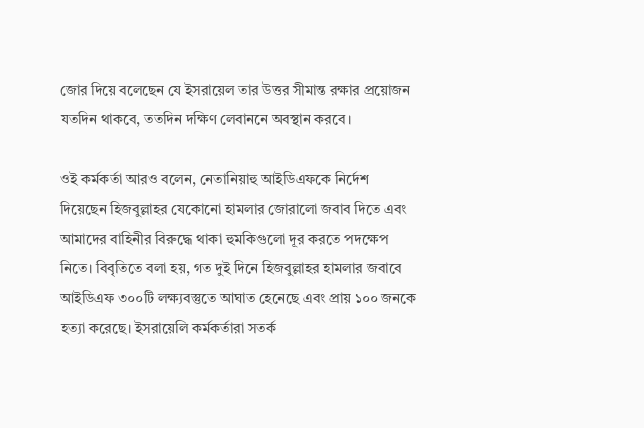জোর দিয়ে বলেছেন যে ইসরায়েল তার উত্তর সীমান্ত রক্ষার প্রয়োজন যতদিন থাকবে, ততদিন দক্ষিণ লেবাননে অবস্থান করবে।

ওই কর্মকর্তা আরও বলেন, নেতানিয়াহু আইডিএফকে নির্দেশ দিয়েছেন হিজবুল্লাহর যেকোনো হামলার জোরালো জবাব দিতে এবং আমাদের বাহিনীর বিরুদ্ধে থাকা হুমকিগুলো দূর করতে পদক্ষেপ নিতে। বিবৃতিতে বলা হয়, গত দুই দিনে হিজবুল্লাহর হামলার জবাবে আইডিএফ ৩০০টি লক্ষ্যবস্তুতে আঘাত হেনেছে এবং প্রায় ১০০ জনকে হত্যা করেছে। ইসরায়েলি কর্মকর্তারা সতর্ক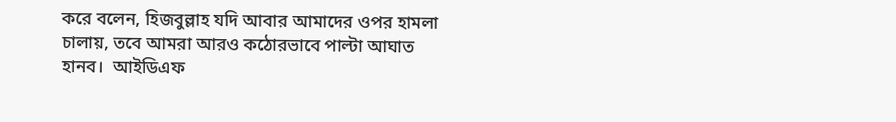করে বলেন, হিজবুল্লাহ যদি আবার আমাদের ওপর হামলা চালায়, তবে আমরা আরও কঠোরভাবে পাল্টা আঘাত হানব।  আইডিএফ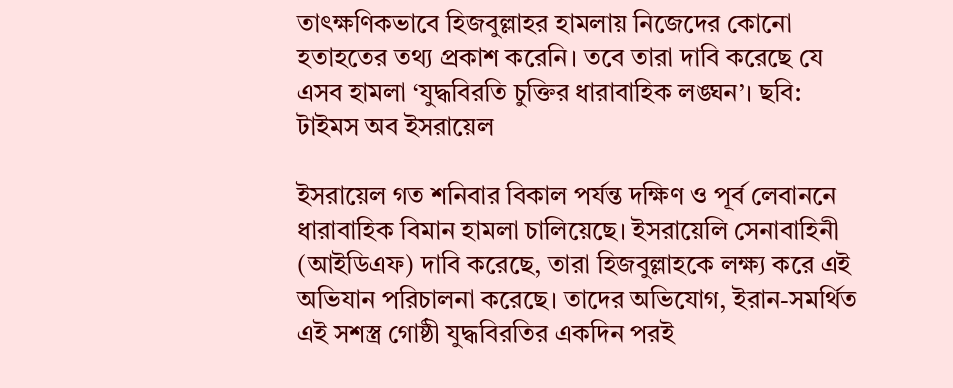তাৎক্ষণিকভাবে হিজবুল্লাহর হামলায় নিজেদের কোনো হতাহতের তথ্য প্রকাশ করেনি। তবে তারা দাবি করেছে যে এসব হামলা ‘যুদ্ধবিরতি চুক্তির ধারাবাহিক লঙ্ঘন’। ছবি:  টাইমস অব ইসরায়েল

ইসরায়েল গত শনিবার বিকাল পর্যন্ত দক্ষিণ ও পূর্ব লেবাননে ধারাবাহিক বিমান হামলা চালিয়েছে। ইসরায়েলি সেনাবাহিনী (আইডিএফ) দাবি করেছে, তারা হিজবুল্লাহকে লক্ষ্য করে এই অভিযান পরিচালনা করেছে। তাদের অভিযোগ, ইরান-সমর্থিত এই সশস্ত্র গোষ্ঠী যুদ্ধবিরতির একদিন পরই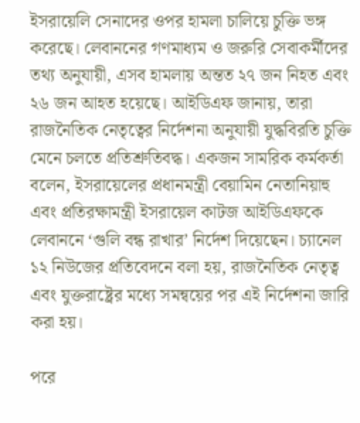ইসরায়েলি সেনাদের ওপর হামলা চালিয়ে চুক্তি ভঙ্গ করেছে। লেবাননের গণমাধ্যম ও জরুরি সেবাকর্মীদের তথ্য অনুযায়ী, এসব হামলায় অন্তত ২৭ জন নিহত এবং ২৬ জন আহত হয়েছে। আইডিএফ জানায়, তারা রাজনৈতিক নেতৃত্বের নির্দেশনা অনুযায়ী যুদ্ধবিরতি চুক্তি মেনে চলতে প্রতিশ্রুতিবদ্ধ। একজন সামরিক কর্মকর্তা বলেন, ইসরায়েলের প্রধানমন্ত্রী বেয়ামিন নেতানিয়াহু এবং প্রতিরক্ষামন্ত্রী ইসরায়েল কাটজ আইডিএফকে লেবাননে ‘গুলি বন্ধ রাখার’ নির্দেশ দিয়েছেন। চ্যানেল ১২ নিউজের প্রতিবেদনে বলা হয়, রাজনৈতিক নেতৃত্ব এবং যুক্তরাষ্ট্রের মধ্যে সমন্বয়ের পর এই নির্দেশনা জারি করা হয়।

পরে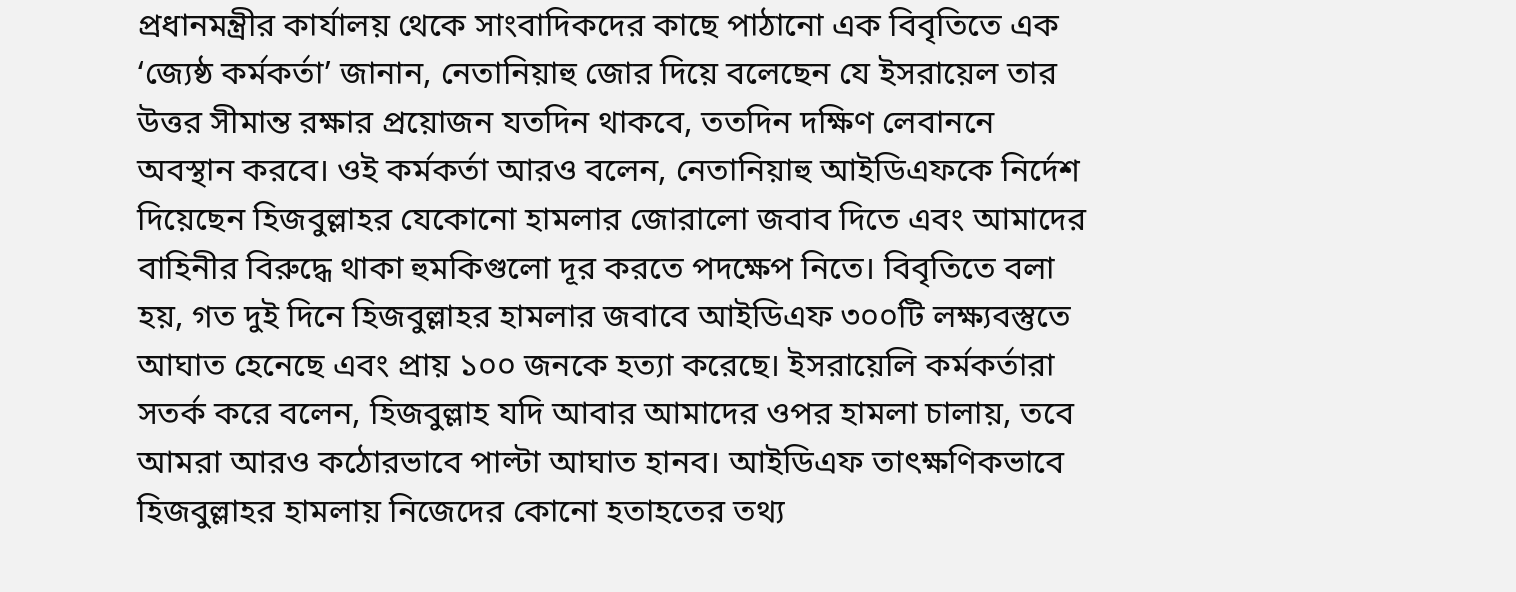প্রধানমন্ত্রীর কার্যালয় থেকে সাংবাদিকদের কাছে পাঠানো এক বিবৃতিতে এক ‘জ্যেষ্ঠ কর্মকর্তা’ জানান, নেতানিয়াহু জোর দিয়ে বলেছেন যে ইসরায়েল তার উত্তর সীমান্ত রক্ষার প্রয়োজন যতদিন থাকবে, ততদিন দক্ষিণ লেবাননে অবস্থান করবে। ওই কর্মকর্তা আরও বলেন, নেতানিয়াহু আইডিএফকে নির্দেশ দিয়েছেন হিজবুল্লাহর যেকোনো হামলার জোরালো জবাব দিতে এবং আমাদের বাহিনীর বিরুদ্ধে থাকা হুমকিগুলো দূর করতে পদক্ষেপ নিতে। বিবৃতিতে বলা হয়, গত দুই দিনে হিজবুল্লাহর হামলার জবাবে আইডিএফ ৩০০টি লক্ষ্যবস্তুতে আঘাত হেনেছে এবং প্রায় ১০০ জনকে হত্যা করেছে। ইসরায়েলি কর্মকর্তারা সতর্ক করে বলেন, হিজবুল্লাহ যদি আবার আমাদের ওপর হামলা চালায়, তবে আমরা আরও কঠোরভাবে পাল্টা আঘাত হানব। আইডিএফ তাৎক্ষণিকভাবে হিজবুল্লাহর হামলায় নিজেদের কোনো হতাহতের তথ্য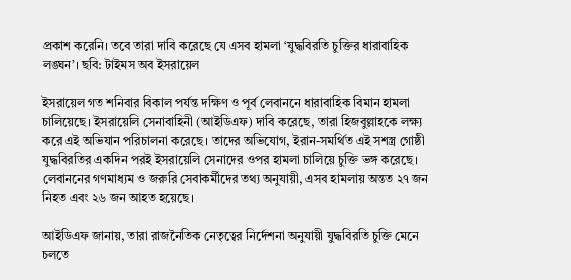প্রকাশ করেনি। তবে তারা দাবি করেছে যে এসব হামলা ‘যুদ্ধবিরতি চুক্তির ধারাবাহিক লঙ্ঘন’। ছবি: টাইমস অব ইসরায়েল

ইসরায়েল গত শনিবার বিকাল পর্যন্ত দক্ষিণ ও পূর্ব লেবাননে ধারাবাহিক বিমান হামলা চালিয়েছে। ইসরায়েলি সেনাবাহিনী (আইডিএফ) দাবি করেছে, তারা হিজবুল্লাহকে লক্ষ্য করে এই অভিযান পরিচালনা করেছে। তাদের অভিযোগ, ইরান-সমর্থিত এই সশস্ত্র গোষ্ঠী যুদ্ধবিরতির একদিন পরই ইসরায়েলি সেনাদের ওপর হামলা চালিয়ে চুক্তি ভঙ্গ করেছে। লেবাননের গণমাধ্যম ও জরুরি সেবাকর্মীদের তথ্য অনুযায়ী, এসব হামলায় অন্তত ২৭ জন নিহত এবং ২৬ জন আহত হয়েছে।

আইডিএফ জানায়, তারা রাজনৈতিক নেতৃত্বের নির্দেশনা অনুযায়ী যুদ্ধবিরতি চুক্তি মেনে চলতে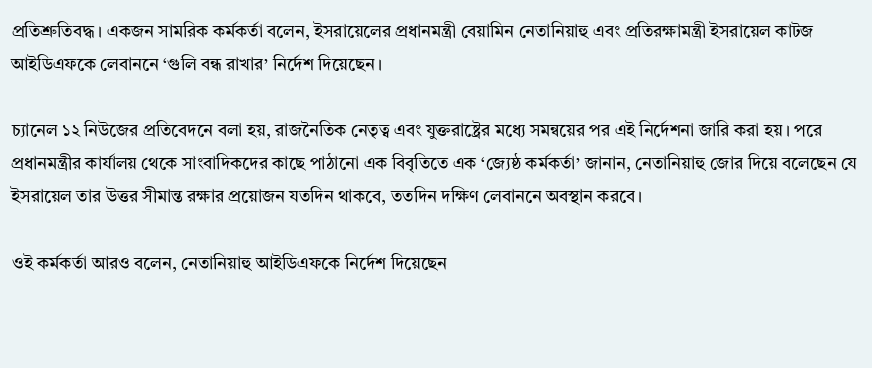প্রতিশ্রুতিবদ্ধ। একজন সামরিক কর্মকর্তা বলেন, ইসরায়েলের প্রধানমন্ত্রী বেয়ামিন নেতানিয়াহু এবং প্রতিরক্ষামন্ত্রী ইসরায়েল কাটজ আইডিএফকে লেবাননে ‘গুলি বন্ধ রাখার’ নির্দেশ দিয়েছেন।

চ্যানেল ১২ নিউজের প্রতিবেদনে বলা হয়, রাজনৈতিক নেতৃত্ব এবং যুক্তরাষ্ট্রের মধ্যে সমন্বয়ের পর এই নির্দেশনা জারি করা হয়। পরে প্রধানমন্ত্রীর কার্যালয় থেকে সাংবাদিকদের কাছে পাঠানো এক বিবৃতিতে এক ‘জ্যেষ্ঠ কর্মকর্তা’ জানান, নেতানিয়াহু জোর দিয়ে বলেছেন যে ইসরায়েল তার উত্তর সীমান্ত রক্ষার প্রয়োজন যতদিন থাকবে, ততদিন দক্ষিণ লেবাননে অবস্থান করবে।

ওই কর্মকর্তা আরও বলেন, নেতানিয়াহু আইডিএফকে নির্দেশ দিয়েছেন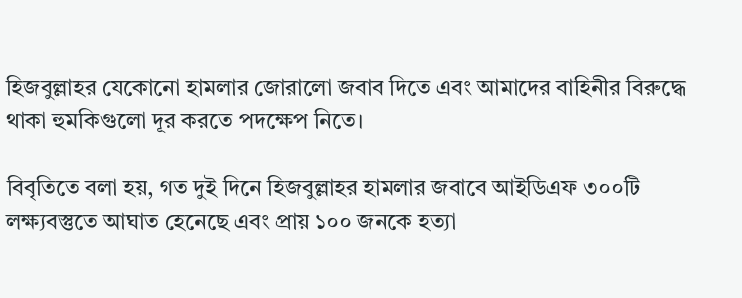হিজবুল্লাহর যেকোনো হামলার জোরালো জবাব দিতে এবং আমাদের বাহিনীর বিরুদ্ধে থাকা হুমকিগুলো দূর করতে পদক্ষেপ নিতে।

বিবৃতিতে বলা হয়, গত দুই দিনে হিজবুল্লাহর হামলার জবাবে আইডিএফ ৩০০টি লক্ষ্যবস্তুতে আঘাত হেনেছে এবং প্রায় ১০০ জনকে হত্যা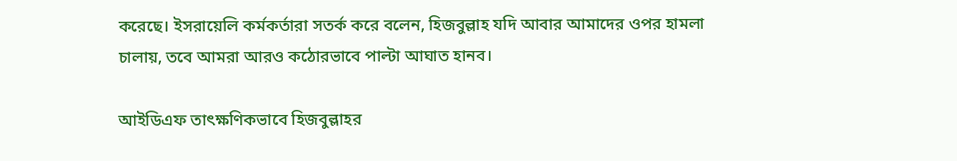করেছে। ইসরায়েলি কর্মকর্তারা সতর্ক করে বলেন, হিজবুল্লাহ যদি আবার আমাদের ওপর হামলা চালায়, তবে আমরা আরও কঠোরভাবে পাল্টা আঘাত হানব।

আইডিএফ তাৎক্ষণিকভাবে হিজবুল্লাহর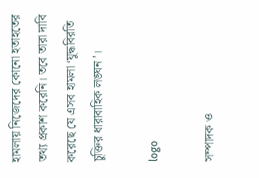হামলায় নিজেদের কোনো হতাহতের তথ্য প্রকাশ করেনি। তবে তারা দাবি করেছে যে এসব হামলা ‘যুদ্ধবিরতি চুক্তির ধারাবাহিক লঙ্ঘন’।

logo

সম্পাদক ও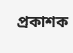প্রকাশক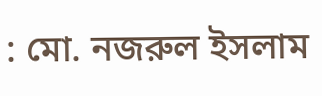: মো. নজরুল ইসলাম